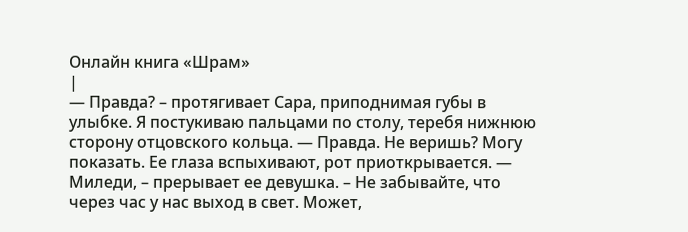Онлайн книга «Шрам»
|
— Правда? – протягивает Сара, приподнимая губы в улыбке. Я постукиваю пальцами по столу, теребя нижнюю сторону отцовского кольца. — Правда. Не веришь? Могу показать. Ее глаза вспыхивают, рот приоткрывается. — Миледи, – прерывает ее девушка. – Не забывайте, что через час у нас выход в свет. Может,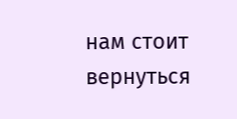нам стоит вернуться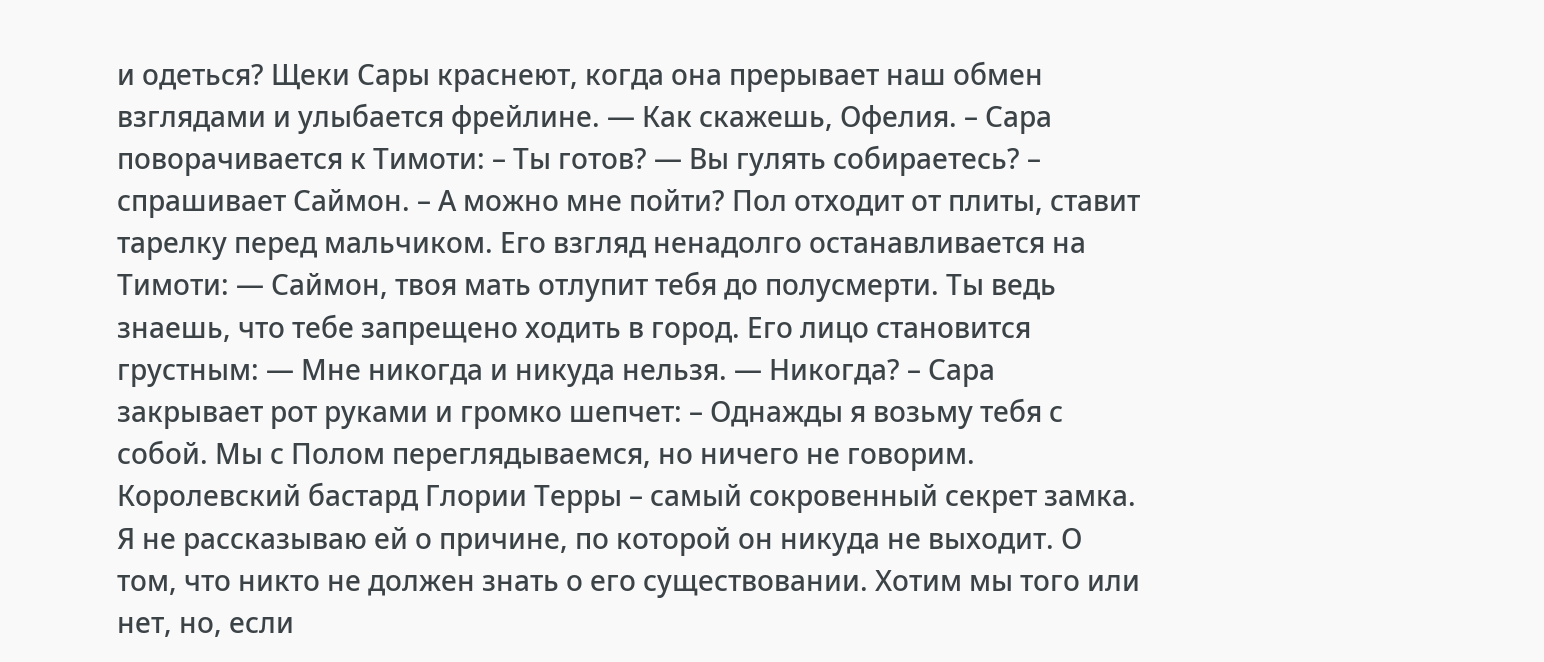и одеться? Щеки Сары краснеют, когда она прерывает наш обмен взглядами и улыбается фрейлине. — Как скажешь, Офелия. – Сара поворачивается к Тимоти: – Ты готов? — Вы гулять собираетесь? – спрашивает Саймон. – А можно мне пойти? Пол отходит от плиты, ставит тарелку перед мальчиком. Его взгляд ненадолго останавливается на Тимоти: — Саймон, твоя мать отлупит тебя до полусмерти. Ты ведь знаешь, что тебе запрещено ходить в город. Его лицо становится грустным: — Мне никогда и никуда нельзя. — Никогда? – Сара закрывает рот руками и громко шепчет: – Однажды я возьму тебя с собой. Мы с Полом переглядываемся, но ничего не говорим. Королевский бастард Глории Терры – самый сокровенный секрет замка. Я не рассказываю ей о причине, по которой он никуда не выходит. О том, что никто не должен знать о его существовании. Хотим мы того или нет, но, если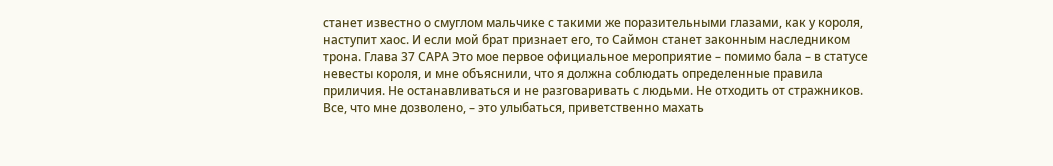станет известно о смуглом мальчике с такими же поразительными глазами, как у короля, наступит хаос. И если мой брат признает его, то Саймон станет законным наследником трона. Глава 37 САРА Это мое первое официальное мероприятие – помимо бала – в статусе невесты короля, и мне объяснили, что я должна соблюдать определенные правила приличия. Не останавливаться и не разговаривать с людьми. Не отходить от стражников. Все, что мне дозволено, – это улыбаться, приветственно махать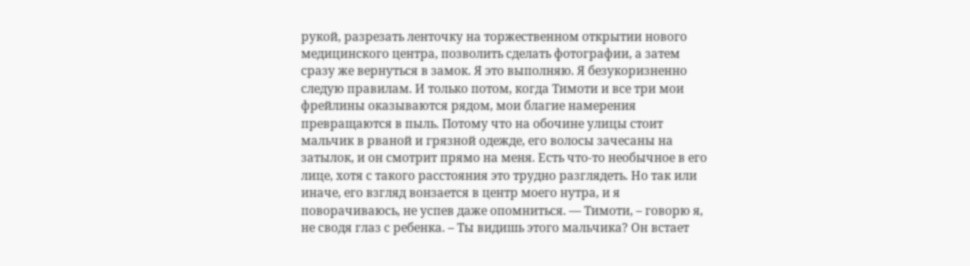рукой, разрезать ленточку на торжественном открытии нового медицинского центра, позволить сделать фотографии, а затем сразу же вернуться в замок. Я это выполняю. Я безукоризненно следую правилам. И только потом, когда Тимоти и все три мои фрейлины оказываются рядом, мои благие намерения превращаются в пыль. Потому что на обочине улицы стоит мальчик в рваной и грязной одежде, его волосы зачесаны на затылок, и он смотрит прямо на меня. Есть что-то необычное в его лице, хотя с такого расстояния это трудно разглядеть. Но так или иначе, его взгляд вонзается в центр моего нутра, и я поворачиваюсь, не успев даже опомниться. — Тимоти, – говорю я, не сводя глаз с ребенка. – Ты видишь этого мальчика? Он встает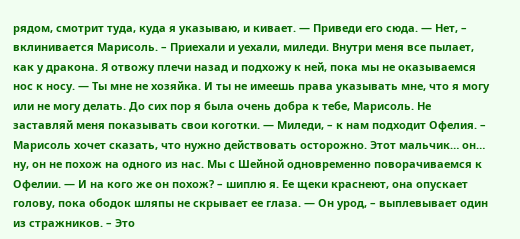рядом, смотрит туда, куда я указываю, и кивает. — Приведи его сюда. — Нет, – вклинивается Марисоль. – Приехали и уехали, миледи. Внутри меня все пылает, как у дракона. Я отвожу плечи назад и подхожу к ней, пока мы не оказываемся нос к носу. — Ты мне не хозяйка. И ты не имеешь права указывать мне, что я могу или не могу делать. До сих пор я была очень добра к тебе, Марисоль. Не заставляй меня показывать свои коготки. — Миледи, – к нам подходит Офелия. – Марисоль хочет сказать, что нужно действовать осторожно. Этот мальчик… он… ну, он не похож на одного из нас. Мы с Шейной одновременно поворачиваемся к Офелии. — И на кого же он похож? – шиплю я. Ее щеки краснеют, она опускает голову, пока ободок шляпы не скрывает ее глаза. — Он урод, – выплевывает один из стражников. – Это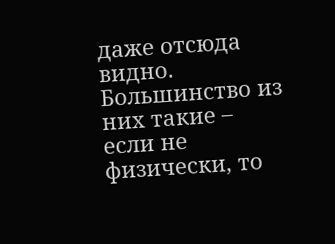даже отсюда видно. Большинство из них такие – если не физически, то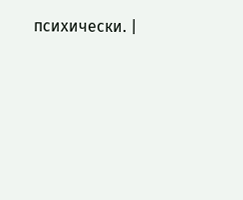психически. |